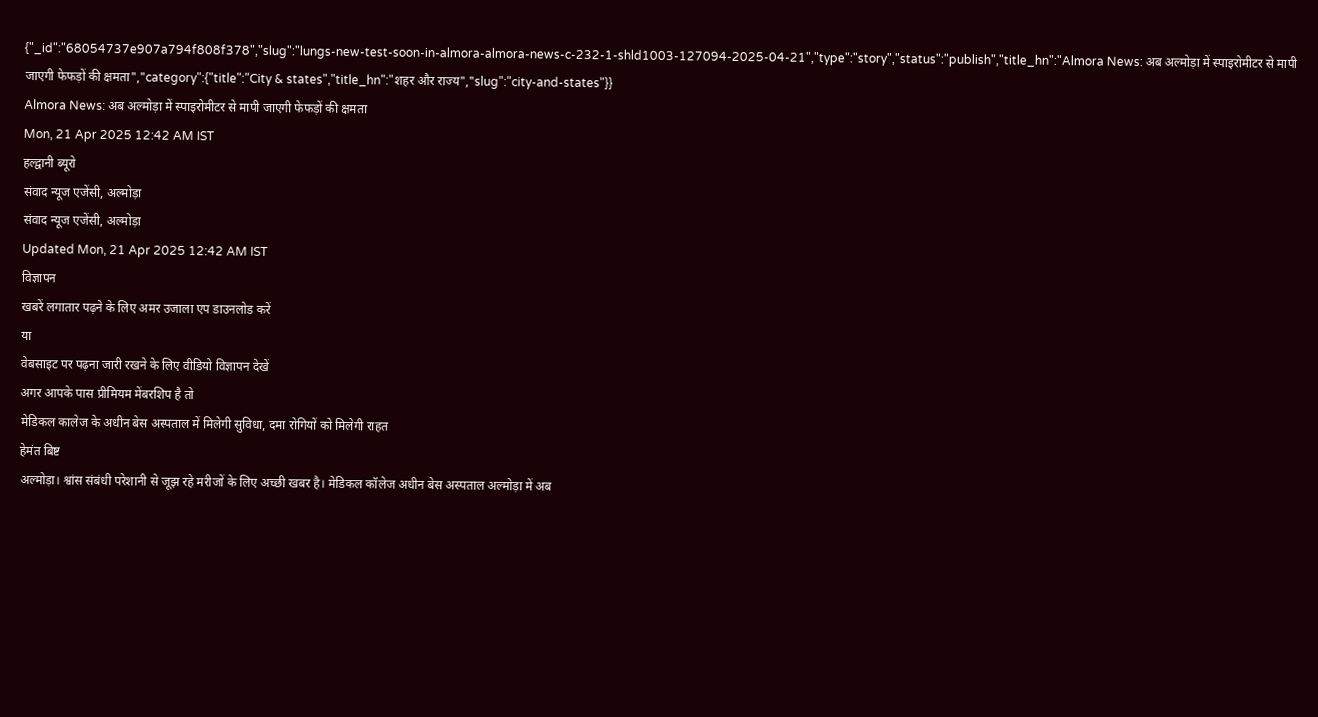{"_id":"68054737e907a794f808f378","slug":"lungs-new-test-soon-in-almora-almora-news-c-232-1-shld1003-127094-2025-04-21","type":"story","status":"publish","title_hn":"Almora News: अब अल्मोड़ा में स्पाइरोमीटर से मापी जाएगी फेफड़ों की क्षमता","category":{"title":"City & states","title_hn":"शहर और राज्य","slug":"city-and-states"}}
Almora News: अब अल्मोड़ा में स्पाइरोमीटर से मापी जाएगी फेफड़ों की क्षमता
Mon, 21 Apr 2025 12:42 AM IST
हल्द्वानी ब्यूरो
संवाद न्यूज एजेंसी, अल्मोड़ा
संवाद न्यूज एजेंसी, अल्मोड़ा
Updated Mon, 21 Apr 2025 12:42 AM IST
विज्ञापन
खबरें लगातार पढ़ने के लिए अमर उजाला एप डाउनलोड करें
या
वेबसाइट पर पढ़ना जारी रखने के लिए वीडियो विज्ञापन देखें
अगर आपके पास प्रीमियम मेंबरशिप है तो
मेडिकल कालेज के अधीन बेस अस्पताल में मिलेगी सुविधा, दमा रोगियों को मिलेगी राहत
हेमंत बिष्ट
अल्मोड़ा। श्वांस संबंधी परेशानी से जूझ रहे मरीजों के लिए अच्छी खबर है। मेडिकल कॉलेज अधीन बेस अस्पताल अल्मोड़ा में अब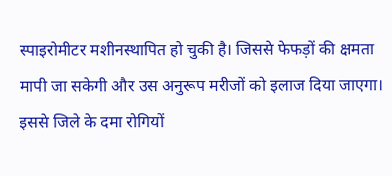स्पाइरोमीटर मशीनस्थापित हो चुकी है। जिससे फेफड़ों की क्षमता मापी जा सकेगी और उस अनुरूप मरीजों को इलाज दिया जाएगा। इससे जिले के दमा रोगियों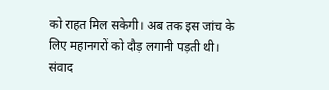को राहत मिल सकेगी। अब तक इस जांच के लिए महानगरों को दौड़ लगानी पड़ती थी। संवाद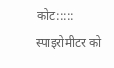कोट::::: स्पाइरोमीटर को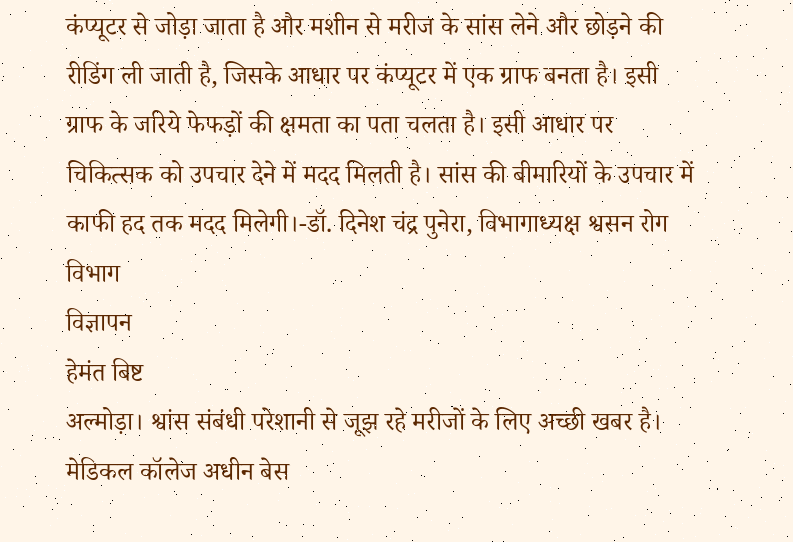कंप्यूटर से जोड़ा जाता है और मशीन से मरीज के सांस लेने और छोड़ने की रीडिंग ली जाती है, जिसके आधार पर कंप्यूटर में एक ग्राफ बनता है। इसी ग्राफ के जरिये फेफड़ों की क्षमता का पता चलता है। इसी आधार पर चिकित्सक को उपचार देने में मदद मिलती है। सांस की बीमारियों के उपचार में काफी हद तक मदद मिलेगी।-डॉ. दिनेश चंद्र पुनेरा, विभागाध्यक्ष श्वसन रोग विभाग
विज्ञापन
हेमंत बिष्ट
अल्मोड़ा। श्वांस संबंधी परेशानी से जूझ रहे मरीजों के लिए अच्छी खबर है। मेडिकल कॉलेज अधीन बेस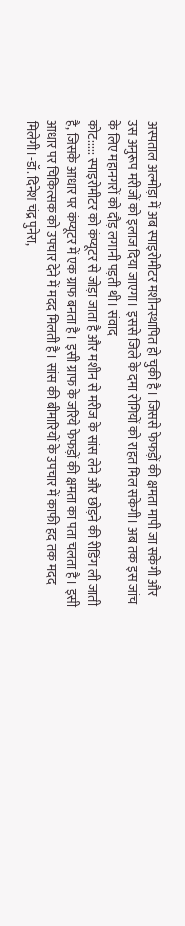अस्पताल अल्मोड़ा में अब स्पाइरोमीटर मशीनस्थापित हो चुकी है। जिससे फेफड़ों की क्षमता मापी जा सकेगी और उस अनुरूप मरीजों को इलाज दिया जाएगा। इससे जिले के दमा रोगियों को राहत मिल सकेगी। अब तक इस जांच के लिए महानगरों को दौड़ लगानी पड़ती थी। संवाद
कोट::::: स्पाइरोमीटर को कंप्यूटर से जोड़ा जाता है और मशीन से मरीज के सांस लेने और छोड़ने की रीडिंग ली जाती है, जिसके आधार पर कंप्यूटर में एक ग्राफ बनता है। इसी ग्राफ के जरिये फेफड़ों की क्षमता का पता चलता है। इसी आधार पर चिकित्सक को उपचार देने में मदद मिलती है। सांस की बीमारियों के उपचार में काफी हद तक मदद मिलेगी।-डॉ. दिनेश चंद्र पुनेरा,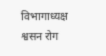विभागाध्यक्ष श्वसन रोग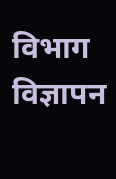विभाग
विज्ञापन